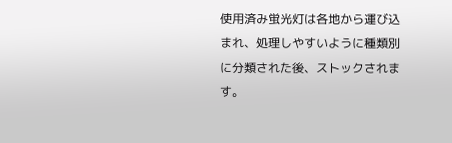使用済み蛍光灯は各地から運び込まれ、処理しやすいように種類別に分類された後、ストックされます。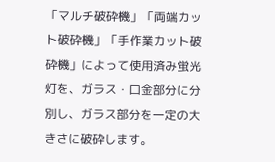「マルチ破砕機」「両端カット破砕機」「手作業カット破砕機」によって使用済み蛍光灯を、ガラス・口金部分に分別し、ガラス部分を一定の大きさに破砕します。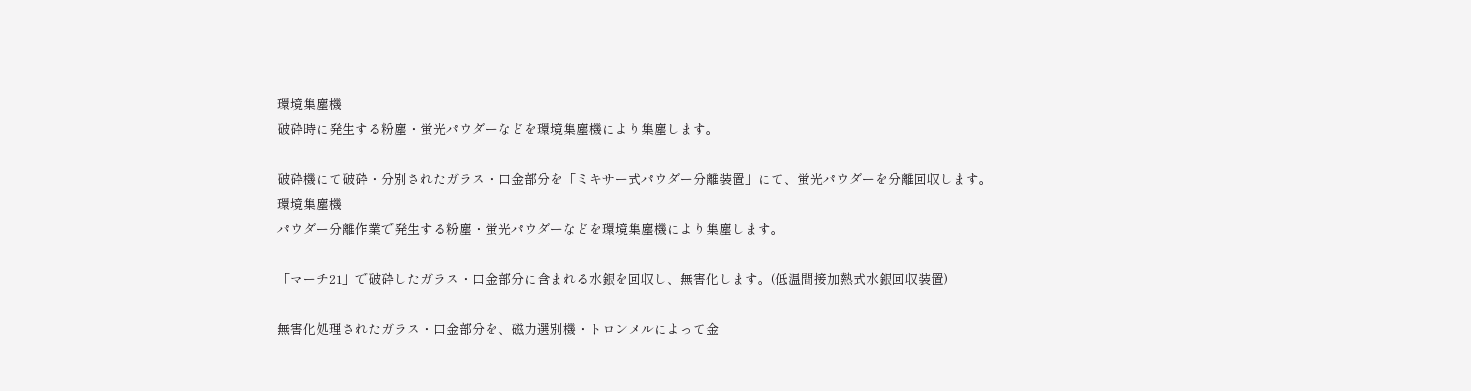環境集塵機
破砕時に発生する粉塵・蛍光パウダーなどを環境集塵機により集塵します。

破砕機にて破砕・分別されたガラス・口金部分を「ミキサー式パウダー分離装置」にて、蛍光パウダーを分離回収します。
環境集塵機
パウダー分離作業で発生する粉塵・蛍光パウダーなどを環境集塵機により集塵します。

「マーチ21」で破砕したガラス・口金部分に含まれる水銀を回収し、無害化します。(低温間接加熱式水銀回収装置)

無害化処理されたガラス・口金部分を、磁力選別機・トロンメルによって金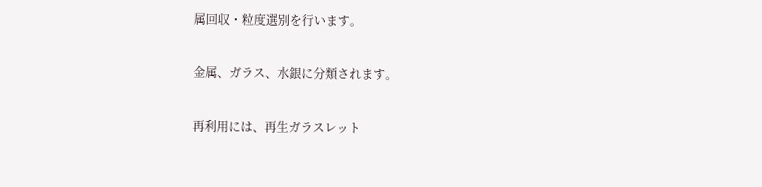属回収・粒度選別を行います。

金属、ガラス、水銀に分類されます。

再利用には、再生ガラスレット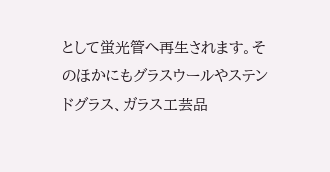として蛍光管へ再生されます。そのほかにもグラスウールやステンドグラス、ガラス工芸品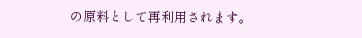の原料として再利用されます。